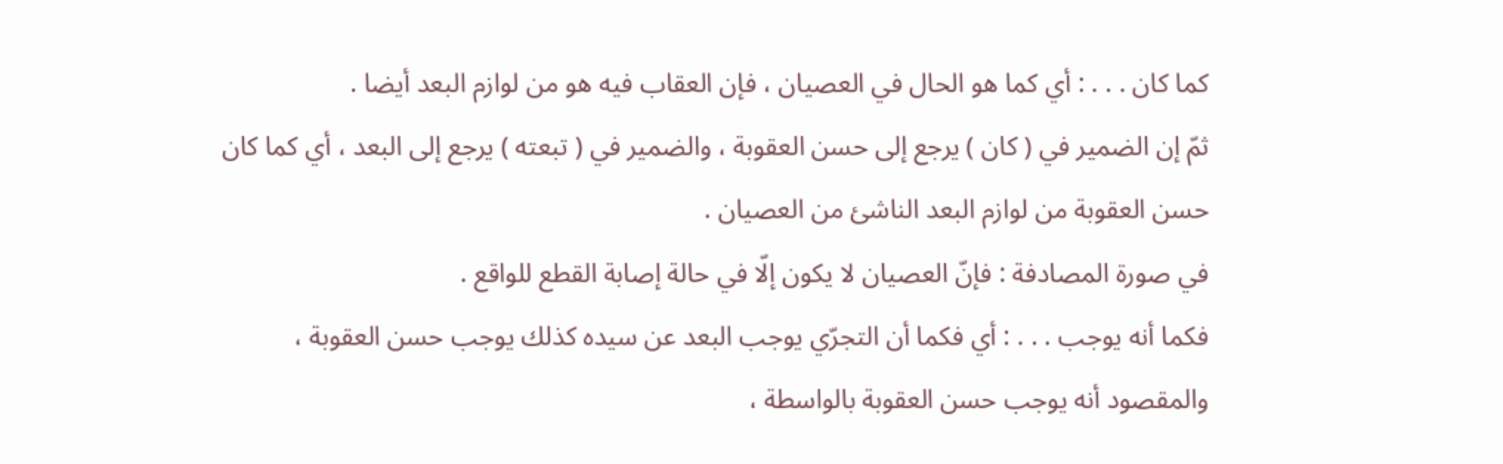كما كان . . . : أي كما هو الحال في العصيان ، فإن العقاب فيه هو من لوازم البعد أيضا .
ثمّ إن الضمير في ( كان ) يرجع إلى حسن العقوبة ، والضمير في ( تبعته ) يرجع إلى البعد ، أي كما كان حسن العقوبة من لوازم البعد الناشئ من العصيان .
في صورة المصادفة : فإنّ العصيان لا يكون إلّا في حالة إصابة القطع للواقع .
فكما أنه يوجب . . . : أي فكما أن التجرّي يوجب البعد عن سيده كذلك يوجب حسن العقوبة ، والمقصود أنه يوجب حسن العقوبة بالواسطة ،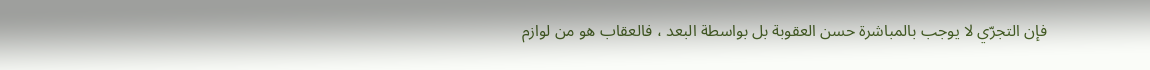فإن التجرّي لا يوجب بالمباشرة حسن العقوبة بل بواسطة البعد ، فالعقاب هو من لوازم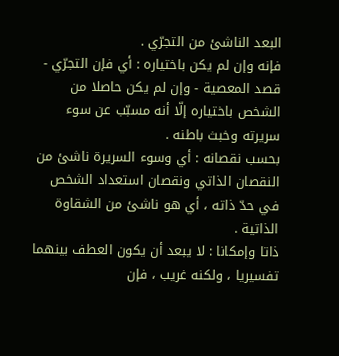البعد الناشئ من التجرّي .
فإنه وإن لم يكن باختياره : أي فإن التجرّي - قصد المعصية - وإن لم يكن حاصلا من الشخص باختياره إلّا أنه مسبّب عن سوء سريرته وخبث باطنه .
بحسب نقصانه : أي وسوء السريرة ناشئ من النقصان الذاتي ونقصان استعداد الشخص في حدّ ذاته ، أي هو ناشئ من الشقاوة الذاتية .
ذاتا وإمكانا : لا يبعد أن يكون العطف بينهما تفسيريا ، ولكنه غريب ، فإن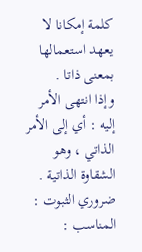كلمة إمكانا لا يعهد استعمالها بمعنى ذاتا .
وإذا انتهى الأمر إليه : أي إلى الأمر الذاتي ، وهو الشقاوة الذاتية .
ضروري الثبوت : المناسب :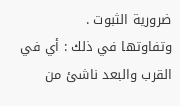ضرورية الثبوت .
وتفاوتها في ذلك : أي في القرب والبعد ناشئ من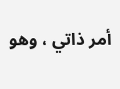أمر ذاتي ، وهو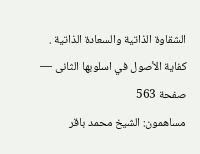الشقاوة الذاتية والسعادة الذاتية .
كفاية الأصول في اسلوبها الثانى — صفحة 563
مساهمون: الشيخ محمد باقر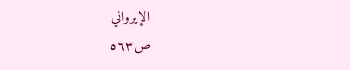الإيرواني
ص٥٦٣